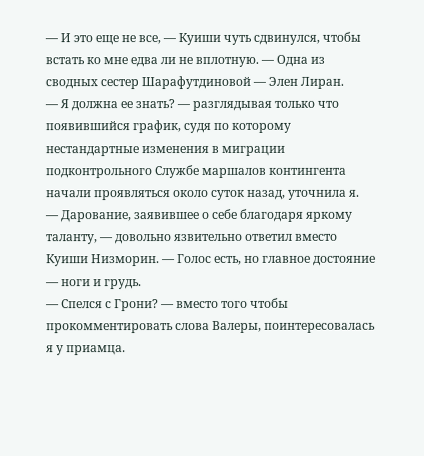— И это еще не все, — Куиши чуть сдвинулся, чтобы встать ко мне едва ли не вплотную. — Одна из сводных сестер Шарафутдиновой — Элен Лиран.
— Я должна ее знать? — разглядывая только что появившийся график, судя по которому нестандартные изменения в миграции подконтрольного Службе маршалов контингента начали проявляться около суток назад, уточнила я.
— Дарование, заявившее о себе благодаря яркому таланту, — довольно язвительно ответил вместо Куиши Низморин. — Голос есть, но главное достояние — ноги и грудь.
— Спелся с Грони? — вместо того чтобы прокомментировать слова Валеры, поинтересовалась я у приамца.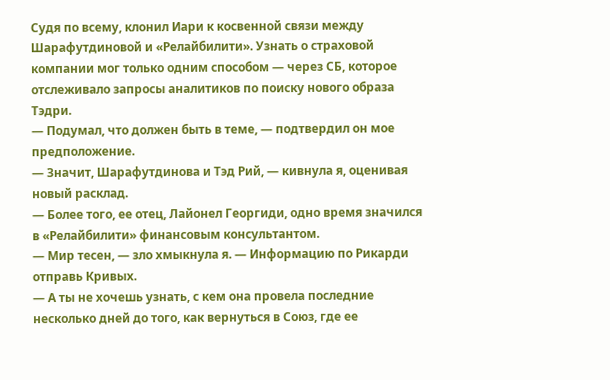Судя по всему, клонил Иари к косвенной связи между Шарафутдиновой и «Релайбилити». Узнать о страховой компании мог только одним способом — через СБ, которое отслеживало запросы аналитиков по поиску нового образа Тэдри.
— Подумал, что должен быть в теме, — подтвердил он мое предположение.
— Значит, Шарафутдинова и Тэд Рий, — кивнула я, оценивая новый расклад.
— Более того, ее отец, Лайонел Георгиди, одно время значился в «Релайбилити» финансовым консультантом.
— Мир тесен, — зло хмыкнула я. — Информацию по Рикарди отправь Кривых.
— А ты не хочешь узнать, с кем она провела последние несколько дней до того, как вернуться в Союз, где ее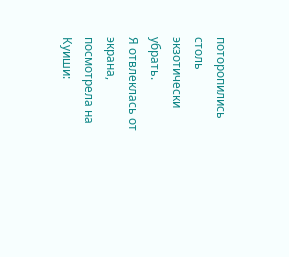поторопились столь экзотически убрать.
Я отвлеклась от экрана, посмотрела на Куиши: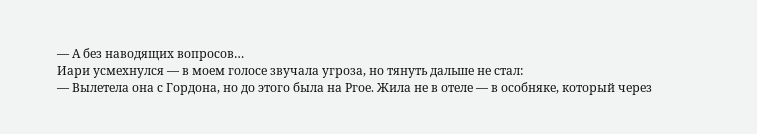— А без наводящих вопросов…
Иари усмехнулся — в моем голосе звучала угроза, но тянуть дальше не стал:
— Вылетела она с Гордона, но до этого была на Ргое. Жила не в отеле — в особняке, который через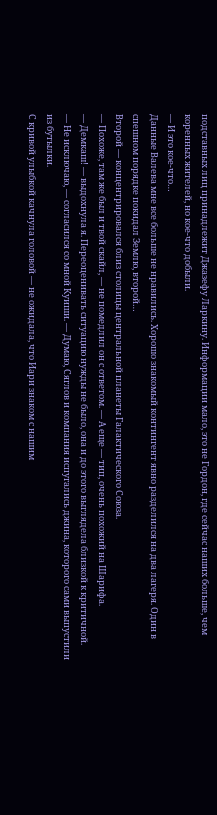подставных лиц принадлежит Джазефу Ларкину. Информации мало, это не Гордон, где сейчас наших больше, чем коренных жителей, но кое-что добыли.
— И это кое-что…
Данные Валева мне все больше не нравились. Хорошо знакомый контингент явно разделился на два лагеря. Один в спешном порядке покидал Землю, второй…
Второй — концентрировался близ столицы центральной планеты Галактического Союза.
— Похоже, там же был и твой скайл, — не помедлил он с ответом. — А еще — тип, очень похожий на Шарифа.
— Демкаш! — выдохнула я. Переоценивать ситуацию нужды не было, она и до этого выглядела близкой к критичной.
— Не исключаю, — согласился со мной Куиши. — Думаю, Сяглов и компания испугались джина, которого сами выпустили из бутылки.
С кривой улыбкой качнула головой — не ожидала, что Иари знаком с нашим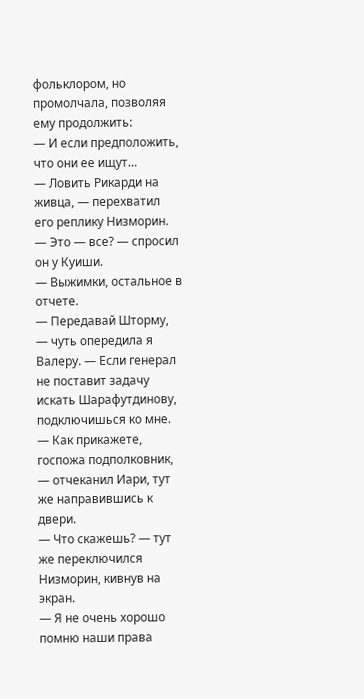фольклором, но промолчала, позволяя ему продолжить:
— И если предположить, что они ее ищут…
— Ловить Рикарди на живца, — перехватил его реплику Низморин. — Это — все? — спросил он у Куиши.
— Выжимки, остальное в отчете.
— Передавай Шторму, — чуть опередила я Валеру. — Если генерал не поставит задачу искать Шарафутдинову, подключишься ко мне.
— Как прикажете, госпожа подполковник, — отчеканил Иари, тут же направившись к двери.
— Что скажешь? — тут же переключился Низморин, кивнув на экран.
— Я не очень хорошо помню наши права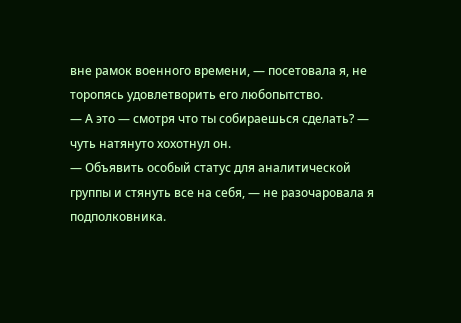вне рамок военного времени, — посетовала я, не торопясь удовлетворить его любопытство.
— А это — смотря что ты собираешься сделать? — чуть натянуто хохотнул он.
— Объявить особый статус для аналитической группы и стянуть все на себя, — не разочаровала я подполковника.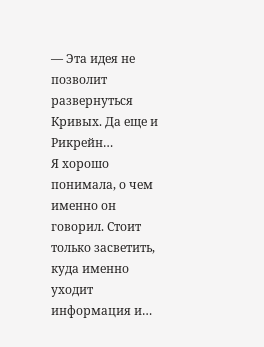— Эта идея не позволит развернуться Кривых. Да еще и Рикрейн…
Я хорошо понимала, о чем именно он говорил. Стоит только засветить, куда именно уходит информация и…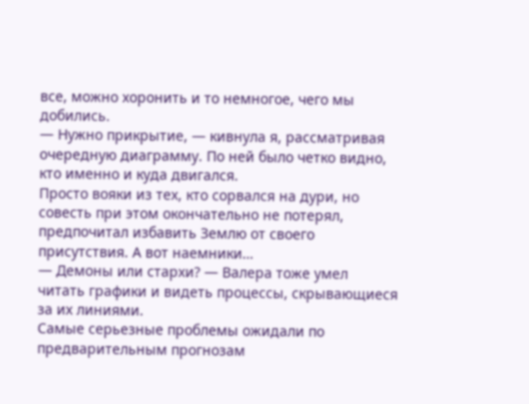все, можно хоронить и то немногое, чего мы добились.
— Нужно прикрытие, — кивнула я, рассматривая очередную диаграмму. По ней было четко видно, кто именно и куда двигался.
Просто вояки из тех, кто сорвался на дури, но совесть при этом окончательно не потерял, предпочитал избавить Землю от своего присутствия. А вот наемники…
— Демоны или стархи? — Валера тоже умел читать графики и видеть процессы, скрывающиеся за их линиями.
Самые серьезные проблемы ожидали по предварительным прогнозам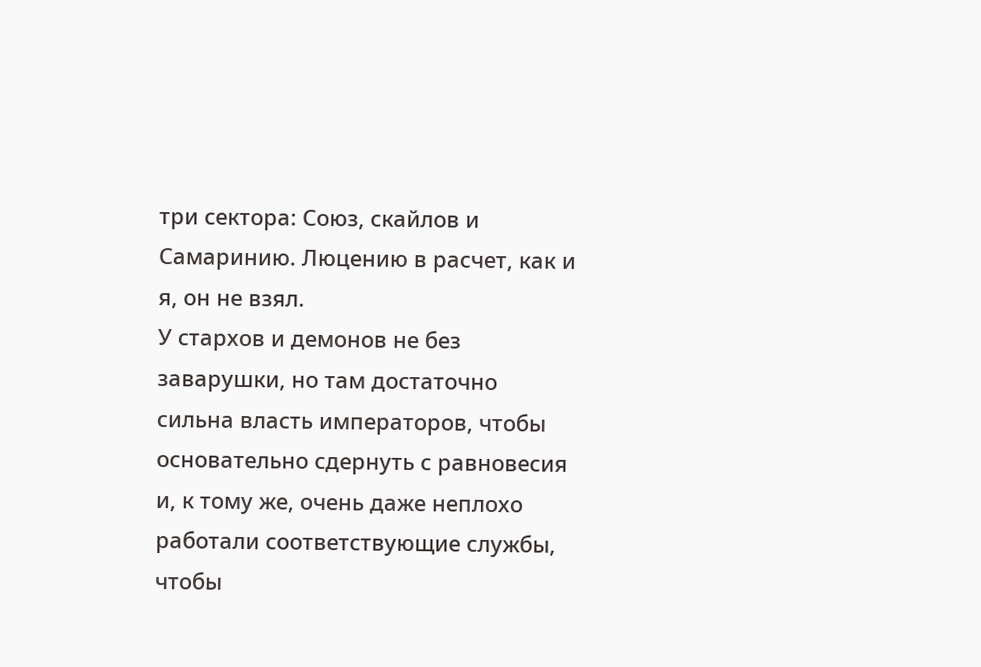три сектора: Союз, скайлов и Самаринию. Люцению в расчет, как и я, он не взял.
У стархов и демонов не без заварушки, но там достаточно сильна власть императоров, чтобы основательно сдернуть с равновесия и, к тому же, очень даже неплохо работали соответствующие службы, чтобы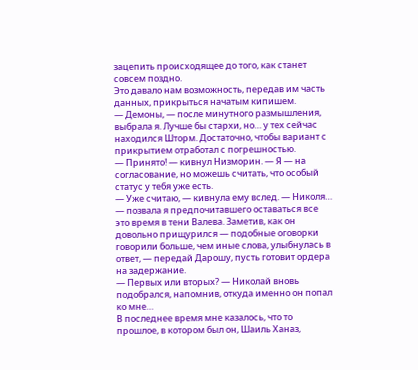зацепить происходящее до того, как станет совсем поздно.
Это давало нам возможность, передав им часть данных, прикрыться начатым кипишем.
— Демоны, — после минутного размышления, выбрала я. Лучше бы стархи, но… у тех сейчас находился Шторм. Достаточно, чтобы вариант с прикрытием отработал с погрешностью.
— Принято! — кивнул Низморин. — Я — на согласование, но можешь считать, что особый статус у тебя уже есть.
— Уже считаю, — кивнула ему вслед. — Николя… — позвала я предпочитавшего оставаться все это время в тени Валева. Заметив, как он довольно прищурился — подобные оговорки говорили больше, чем иные слова, улыбнулась в ответ, — передай Дарошу, пусть готовит ордера на задержание.
— Первых или вторых? — Николай вновь подобрался, напомнив, откуда именно он попал ко мне…
В последнее время мне казалось, что то прошлое, в котором был он, Шаиль Ханаз,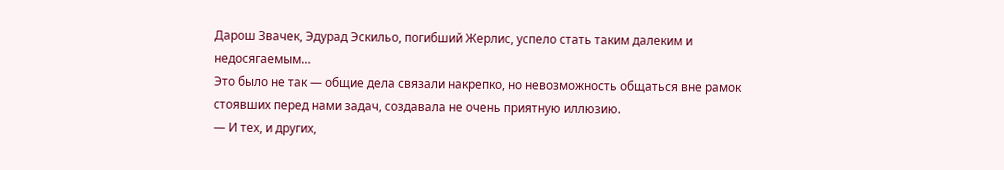Дарош Звачек, Эдурад Эскильо, погибший Жерлис, успело стать таким далеким и недосягаемым…
Это было не так — общие дела связали накрепко, но невозможность общаться вне рамок стоявших перед нами задач, создавала не очень приятную иллюзию.
— И тех, и других,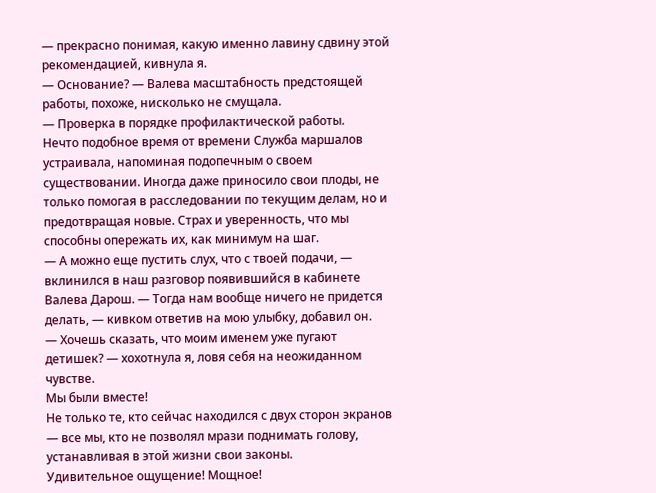— прекрасно понимая, какую именно лавину сдвину этой рекомендацией, кивнула я.
— Основание? — Валева масштабность предстоящей работы, похоже, нисколько не смущала.
— Проверка в порядке профилактической работы.
Нечто подобное время от времени Служба маршалов устраивала, напоминая подопечным о своем существовании. Иногда даже приносило свои плоды, не только помогая в расследовании по текущим делам, но и предотвращая новые. Страх и уверенность, что мы способны опережать их, как минимум на шаг.
— А можно еще пустить слух, что с твоей подачи, — вклинился в наш разговор появившийся в кабинете Валева Дарош. — Тогда нам вообще ничего не придется делать, — кивком ответив на мою улыбку, добавил он.
— Хочешь сказать, что моим именем уже пугают детишек? — хохотнула я, ловя себя на неожиданном чувстве.
Мы были вместе!
Не только те, кто сейчас находился с двух сторон экранов — все мы, кто не позволял мрази поднимать голову, устанавливая в этой жизни свои законы.
Удивительное ощущение! Мощное!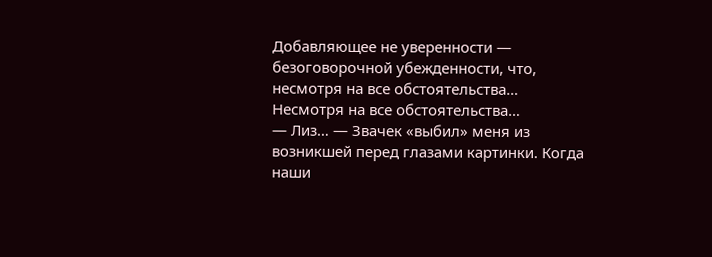Добавляющее не уверенности — безоговорочной убежденности, что, несмотря на все обстоятельства…
Несмотря на все обстоятельства…
— Лиз… — Звачек «выбил» меня из возникшей перед глазами картинки. Когда наши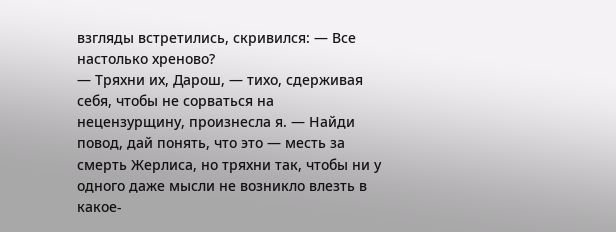взгляды встретились, скривился: — Все настолько хреново?
— Тряхни их, Дарош, — тихо, сдерживая себя, чтобы не сорваться на нецензурщину, произнесла я. — Найди повод, дай понять, что это — месть за смерть Жерлиса, но тряхни так, чтобы ни у одного даже мысли не возникло влезть в какое-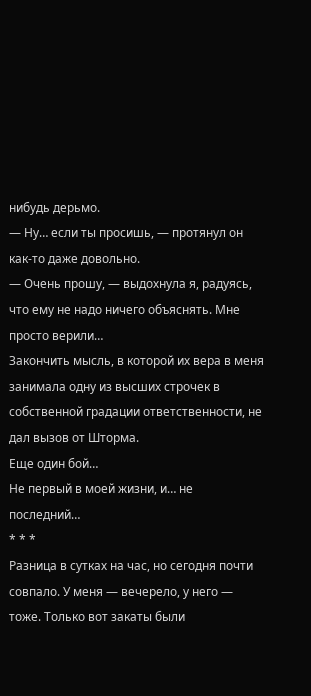нибудь дерьмо.
— Ну… если ты просишь, — протянул он как-то даже довольно.
— Очень прошу, — выдохнула я, радуясь, что ему не надо ничего объяснять. Мне просто верили…
Закончить мысль, в которой их вера в меня занимала одну из высших строчек в собственной градации ответственности, не дал вызов от Шторма.
Еще один бой…
Не первый в моей жизни, и… не последний…
* * *
Разница в сутках на час, но сегодня почти совпало. У меня — вечерело, у него — тоже. Только вот закаты были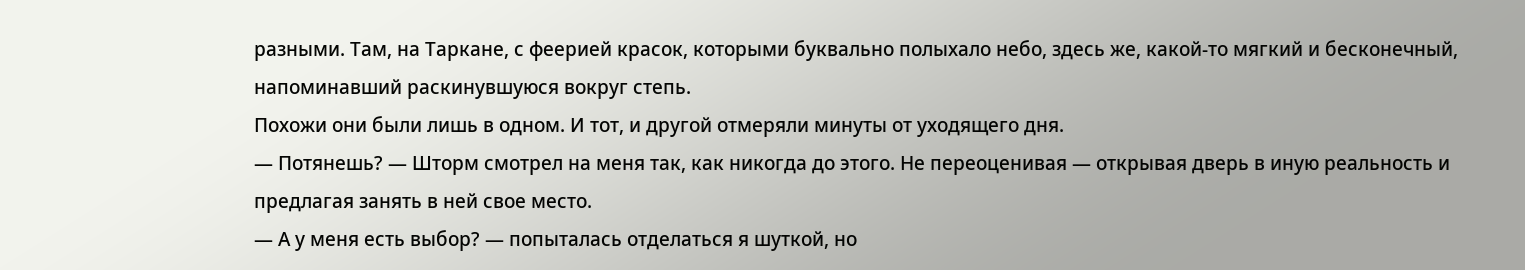разными. Там, на Таркане, с феерией красок, которыми буквально полыхало небо, здесь же, какой-то мягкий и бесконечный, напоминавший раскинувшуюся вокруг степь.
Похожи они были лишь в одном. И тот, и другой отмеряли минуты от уходящего дня.
— Потянешь? — Шторм смотрел на меня так, как никогда до этого. Не переоценивая — открывая дверь в иную реальность и предлагая занять в ней свое место.
— А у меня есть выбор? — попыталась отделаться я шуткой, но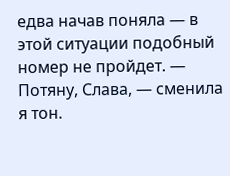едва начав поняла — в этой ситуации подобный номер не пройдет. — Потяну, Слава, — сменила я тон.